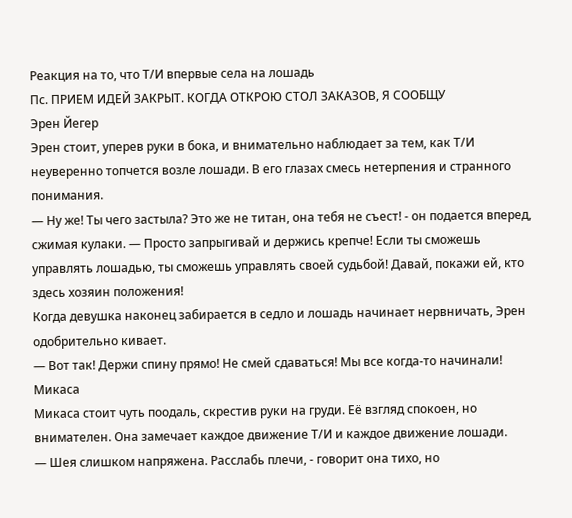Реакция на то, что Т/И впервые села на лошадь
Пс. ПРИЕМ ИДЕЙ ЗАКРЫТ. КОГДА ОТКРОЮ СТОЛ ЗАКАЗОВ, Я СООБЩУ
Эрен Йегер
Эрен стоит, уперев руки в бока, и внимательно наблюдает за тем, как Т/И неуверенно топчется возле лошади. В его глазах смесь нетерпения и странного понимания.
— Ну же! Ты чего застыла? Это же не титан, она тебя не съест! - он подается вперед, сжимая кулаки. — Просто запрыгивай и держись крепче! Если ты сможешь управлять лошадью, ты сможешь управлять своей судьбой! Давай, покажи ей, кто здесь хозяин положения!
Когда девушка наконец забирается в седло и лошадь начинает нервничать, Эрен одобрительно кивает.
— Вот так! Держи спину прямо! Не смей сдаваться! Мы все когда-то начинали!
Микаса
Микаса стоит чуть поодаль, скрестив руки на груди. Её взгляд спокоен, но внимателен. Она замечает каждое движение Т/И и каждое движение лошади.
— Шея слишком напряжена. Расслабь плечи, - говорит она тихо, но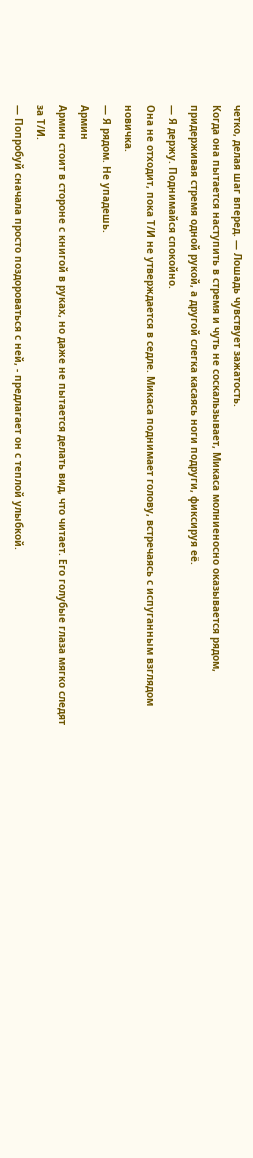четко, делая шаг вперед. — Лошадь чувствует зажатость.
Когда она пытается наступить в стремя и чуть не соскальзывает, Микаса молниеносно оказывается рядом, придерживая стремя одной рукой, а другой слегка касаясь ноги подруги, фиксируя её.
— Я держу. Поднимайся спокойно.
Она не отходит, пока Т/И не утверждается в седле. Микаса поднимает голову, встречаясь с испуганным взглядом новичка.
— Я рядом. Не упадешь.
Армин
Армин стоит в стороне с книгой в руках, но даже не пытается делать вид, что читает. Его голубые глаза мягко следят за Т/И.
— Попробуй сначала просто поздороваться с ней, - предлагает он с теплой улыбкой.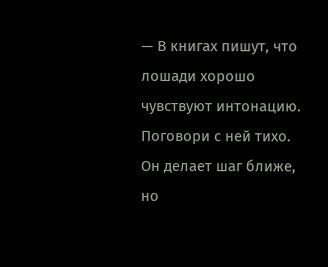— В книгах пишут, что лошади хорошо чувствуют интонацию. Поговори с ней тихо.
Он делает шаг ближе, но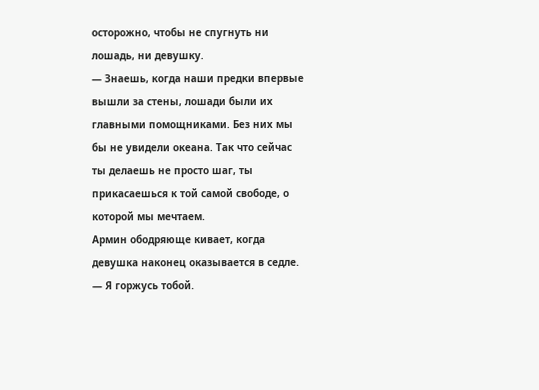осторожно, чтобы не спугнуть ни лошадь, ни девушку.
— Знаешь, когда наши предки впервые вышли за стены, лошади были их главными помощниками. Без них мы бы не увидели океана. Так что сейчас ты делаешь не просто шаг, ты прикасаешься к той самой свободе, о которой мы мечтаем.
Армин ободряюще кивает, когда девушка наконец оказывается в седле.
— Я горжусь тобой.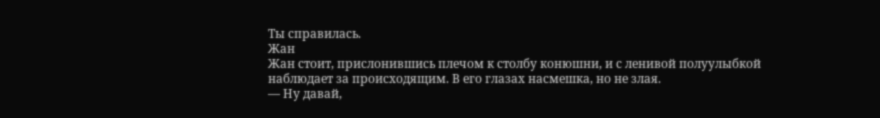Ты справилась.
Жан
Жан стоит, прислонившись плечом к столбу конюшни, и с ленивой полуулыбкой наблюдает за происходящим. В его глазах насмешка, но не злая.
— Ну давай,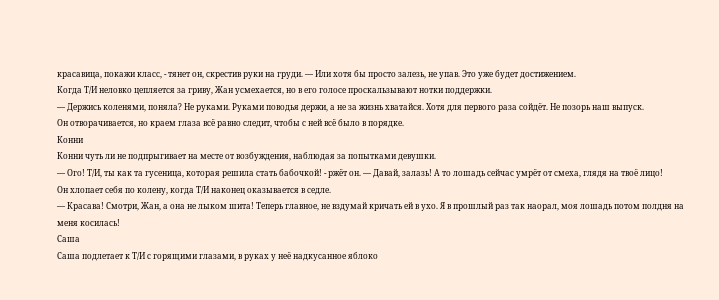красавица, покажи класс, - тянет он, скрестив руки на груди. — Или хотя бы просто залезь, не упав. Это уже будет достижением.
Когда Т/И неловко цепляется за гриву, Жан усмехается, но в его голосе проскальзывают нотки поддержки.
— Держись коленями, поняла? Не руками. Руками поводья держи, а не за жизнь хватайся. Хотя для первого раза сойдёт. Не позорь наш выпуск.
Он отворачивается, но краем глаза всё равно следит, чтобы с ней всё было в порядке.
Конни
Конни чуть ли не подпрыгивает на месте от возбуждения, наблюдая за попытками девушки.
— Ого! Т/И, ты как та гусеница, которая решила стать бабочкой! - ржёт он. — Давай, залазь! А то лошадь сейчас умрёт от смеха, глядя на твоё лицо!
Он хлопает себя по колену, когда Т/И наконец оказывается в седле.
— Красава! Смотри, Жан, а она не лыком шита! Теперь главное, не вздумай кричать ей в ухо. Я в прошлый раз так наорал, моя лошадь потом полдня на меня косилась!
Саша
Саша подлетает к Т/И с горящими глазами, в руках у неё надкусанное яблоко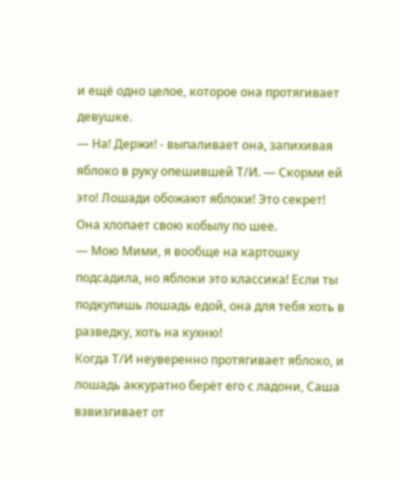и ещё одно целое, которое она протягивает девушке.
— На! Держи! - выпаливает она, запихивая яблоко в руку опешившей Т/И. — Скорми ей это! Лошади обожают яблоки! Это секрет!
Она хлопает свою кобылу по шее.
— Мою Мими, я вообще на картошку подсадила, но яблоки это классика! Если ты подкупишь лошадь едой, она для тебя хоть в разведку, хоть на кухню!
Когда Т/И неуверенно протягивает яблоко, и лошадь аккуратно берёт его с ладони, Саша взвизгивает от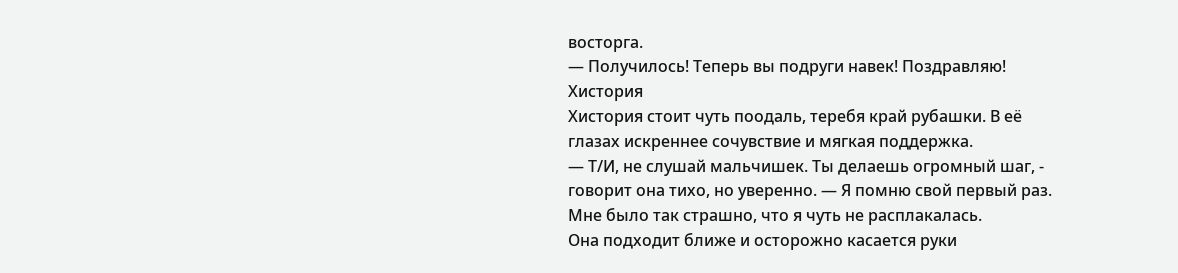восторга.
— Получилось! Теперь вы подруги навек! Поздравляю!
Хистория
Хистория стоит чуть поодаль, теребя край рубашки. В её глазах искреннее сочувствие и мягкая поддержка.
— Т/И, не слушай мальчишек. Ты делаешь огромный шаг, - говорит она тихо, но уверенно. — Я помню свой первый раз. Мне было так страшно, что я чуть не расплакалась.
Она подходит ближе и осторожно касается руки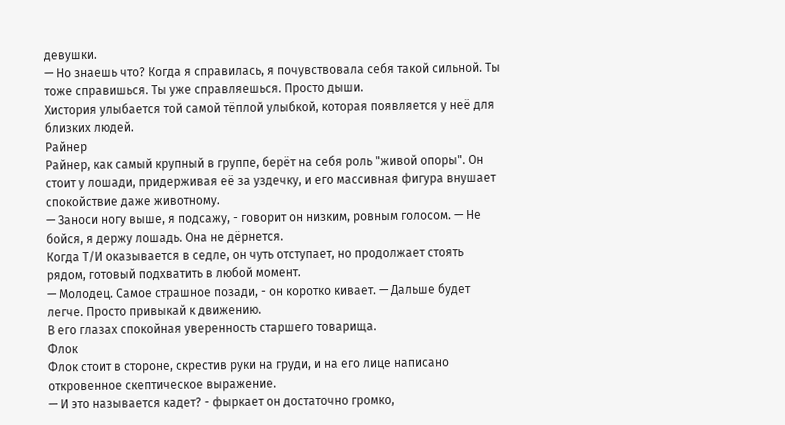девушки.
— Но знаешь что? Когда я справилась, я почувствовала себя такой сильной. Ты тоже справишься. Ты уже справляешься. Просто дыши.
Хистория улыбается той самой тёплой улыбкой, которая появляется у неё для близких людей.
Райнер
Райнер, как самый крупный в группе, берёт на себя роль "живой опоры". Он стоит у лошади, придерживая её за уздечку, и его массивная фигура внушает спокойствие даже животному.
— Заноси ногу выше, я подсажу, - говорит он низким, ровным голосом. — Не бойся, я держу лошадь. Она не дёрнется.
Когда Т/И оказывается в седле, он чуть отступает, но продолжает стоять рядом, готовый подхватить в любой момент.
— Молодец. Самое страшное позади, - он коротко кивает. — Дальше будет легче. Просто привыкай к движению.
В его глазах спокойная уверенность старшего товарища.
Флок
Флок стоит в стороне, скрестив руки на груди, и на его лице написано откровенное скептическое выражение.
— И это называется кадет? - фыркает он достаточно громко,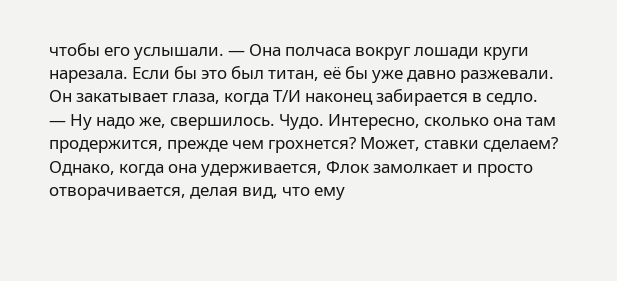чтобы его услышали. — Она полчаса вокруг лошади круги нарезала. Если бы это был титан, её бы уже давно разжевали.
Он закатывает глаза, когда Т/И наконец забирается в седло.
— Ну надо же, свершилось. Чудо. Интересно, сколько она там продержится, прежде чем грохнется? Может, ставки сделаем?
Однако, когда она удерживается, Флок замолкает и просто отворачивается, делая вид, что ему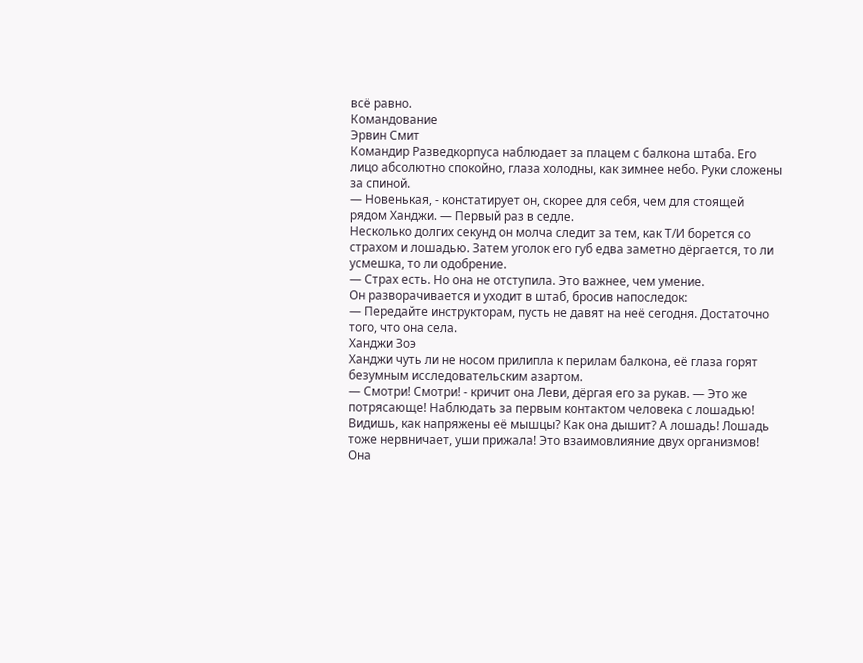всё равно.
Командование
Эрвин Смит
Командир Разведкорпуса наблюдает за плацем с балкона штаба. Его лицо абсолютно спокойно, глаза холодны, как зимнее небо. Руки сложены за спиной.
— Новенькая, - констатирует он, скорее для себя, чем для стоящей рядом Ханджи. — Первый раз в седле.
Несколько долгих секунд он молча следит за тем, как Т/И борется со страхом и лошадью. Затем уголок его губ едва заметно дёргается, то ли усмешка, то ли одобрение.
— Страх есть. Но она не отступила. Это важнее, чем умение.
Он разворачивается и уходит в штаб, бросив напоследок:
— Передайте инструкторам, пусть не давят на неё сегодня. Достаточно того, что она села.
Ханджи Зоэ
Ханджи чуть ли не носом прилипла к перилам балкона, её глаза горят безумным исследовательским азартом.
— Смотри! Смотри! - кричит она Леви, дёргая его за рукав. — Это же потрясающе! Наблюдать за первым контактом человека с лошадью! Видишь, как напряжены её мышцы? Как она дышит? А лошадь! Лошадь тоже нервничает, уши прижала! Это взаимовлияние двух организмов!
Она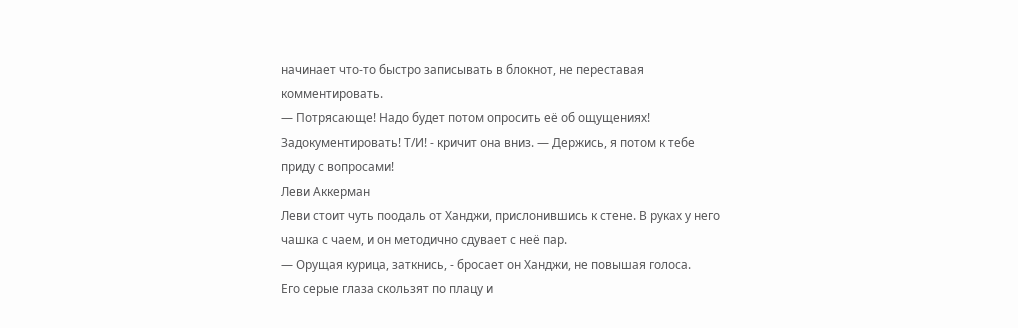начинает что-то быстро записывать в блокнот, не переставая комментировать.
— Потрясающе! Надо будет потом опросить её об ощущениях! Задокументировать! Т/И! - кричит она вниз. — Держись, я потом к тебе приду с вопросами!
Леви Аккерман
Леви стоит чуть поодаль от Ханджи, прислонившись к стене. В руках у него чашка с чаем, и он методично сдувает с неё пар.
— Орущая курица, заткнись, - бросает он Ханджи, не повышая голоса.
Его серые глаза скользят по плацу и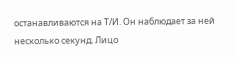останавливаются на Т/И. Он наблюдает за ней несколько секунд. Лицо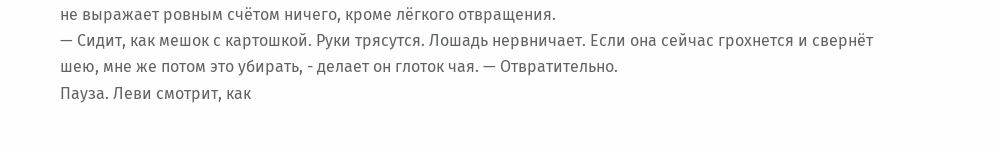не выражает ровным счётом ничего, кроме лёгкого отвращения.
— Сидит, как мешок с картошкой. Руки трясутся. Лошадь нервничает. Если она сейчас грохнется и свернёт шею, мне же потом это убирать, - делает он глоток чая. — Отвратительно.
Пауза. Леви смотрит, как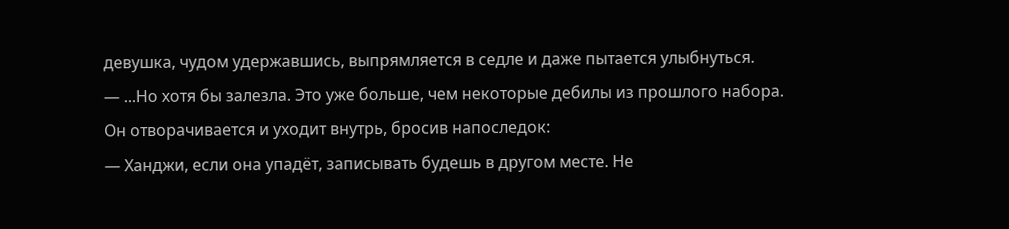девушка, чудом удержавшись, выпрямляется в седле и даже пытается улыбнуться.
— ...Но хотя бы залезла. Это уже больше, чем некоторые дебилы из прошлого набора.
Он отворачивается и уходит внутрь, бросив напоследок:
— Ханджи, если она упадёт, записывать будешь в другом месте. Не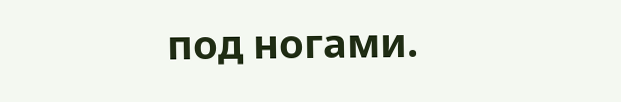под ногами.